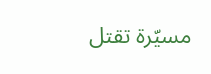مسيّرة تقتل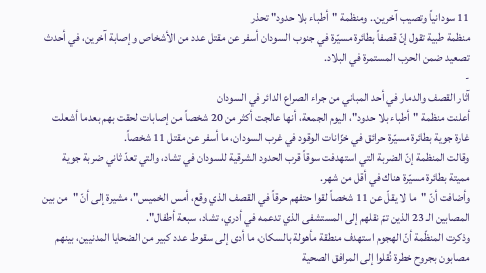11 سودانياً وتصيب آخرين.. ومنظمة "أطباء بلا حدود" تحذر
منظمة طبية تقول إنّ قصفاً بطائرة مسيّرة في جنوب السودان أسفر عن مقتل عدد من الأشخاص وإصابة آخرين، في أحدث تصعيد ضمن الحرب المستمرة في البلاد.
-
آثار القصف والدمار في أحد المباني من جراء الصراع الدائر في السودان
أعلنت منظمة "أطباء بلا حدود"، اليوم الجمعة، أنها عالجت أكثر من 20 شخصاً من إصابات لحقت بهم بعدما أشعلت غارة جوية بطائرة مسيّرة حرائق في خزّانات الوقود في غرب السودان، ما أسفر عن مقتل 11 شخصاً.
وقالت المنظمة إنّ الضربة التي استهدفت سوقاً قرب الحدود الشرقية للسودان في تشاد، والتي تعدّ ثاني ضربة جوية مميتة بطائرة مسيّرة هناك في أقل من شهر.
وأضافت أنّ "ما لا يقلّ عن 11 شخصاً لقوا حتفهم حرقاً في القصف الذي وقع، أمس الخميس"، مشيرة إلى أنّ "من بين المصابين الـ 23 الذين تمّ نقلهم إلى المستشفى الذي تدعمه في أدري، تشاد، سبعة أطفال".
وذكرت المنظّمة أنّ الهجوم استهدف منطقة مأهولة بالسكان، ما أدى إلى سقوط عدد كبير من الضحايا المدنيين، بينهم مصابون بجروح خطرة نُقلوا إلى المرافق الصحية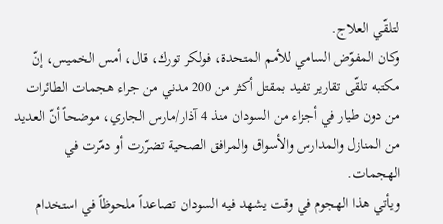لتلقّي العلاج.
وكان المفوّض السامي للأمم المتحدة، فولكر تورك، قال، أمس الخميس، إنّ مكتبه تلقّى تقارير تفيد بمقتل أكثر من 200 مدني من جراء هجمات الطائرات من دون طيار في أجزاء من السودان منذ 4 آذار/مارس الجاري، موضحاً أنّ العديد من المنازل والمدارس والأسواق والمرافق الصحية تضرّرت أو دمّرت في الهجمات.
ويأتي هذا الهجوم في وقت يشهد فيه السودان تصاعداً ملحوظاً في استخدام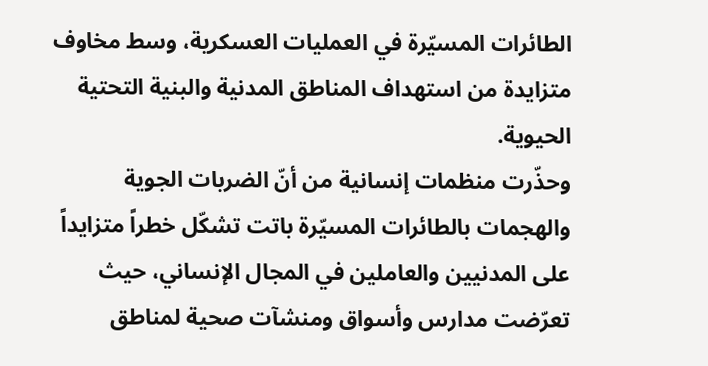الطائرات المسيّرة في العمليات العسكرية، وسط مخاوف متزايدة من استهداف المناطق المدنية والبنية التحتية الحيوية.
وحذّرت منظمات إنسانية من أنّ الضربات الجوية والهجمات بالطائرات المسيّرة باتت تشكّل خطراً متزايداً على المدنيين والعاملين في المجال الإنساني، حيث تعرّضت مدارس وأسواق ومنشآت صحية لمناطق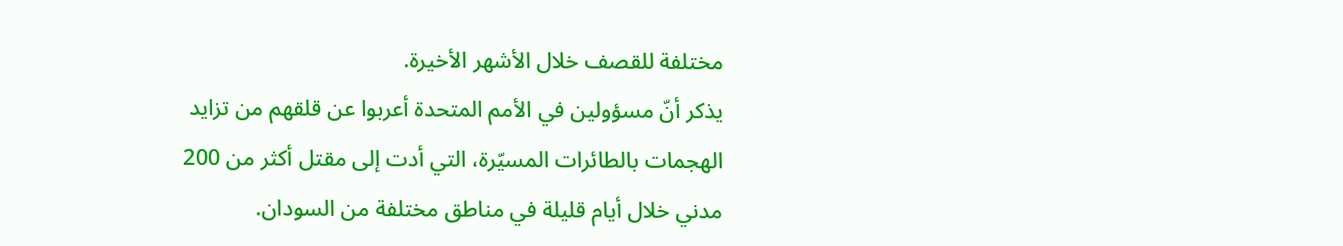مختلفة للقصف خلال الأشهر الأخيرة.
يذكر أنّ مسؤولين في الأمم المتحدة أعربوا عن قلقهم من تزايد الهجمات بالطائرات المسيّرة، التي أدت إلى مقتل أكثر من 200 مدني خلال أيام قليلة في مناطق مختلفة من السودان.